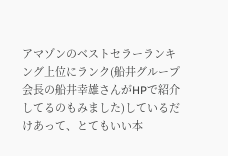アマゾンのベストセラーランキング上位にランク(船井グループ会長の船井幸雄さんがHPで紹介してるのもみました)しているだけあって、とてもいい本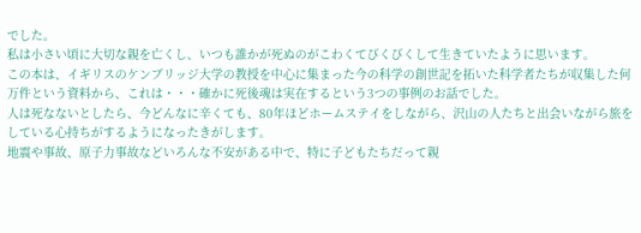でした。
私は小さい頃に大切な親を亡くし、いつも誰かが死ぬのがこわくてびくびくして生きていたように思います。
この本は、イギリスのケンブリッジ大学の教授を中心に集まった今の科学の創世記を拓いた科学者たちが収集した何万件という資料から、これは・・・確かに死後魂は実在するという3つの事例のお話でした。
人は死なないとしたら、今どんなに辛くても、80年ほどホームステイをしながら、沢山の人たちと出会いながら旅をしている心持ちがするようになったきがします。
地震や事故、原子力事故などいろんな不安がある中で、特に子どもたちだって親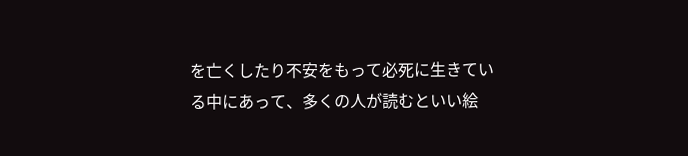を亡くしたり不安をもって必死に生きている中にあって、多くの人が読むといい絵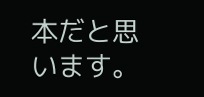本だと思います。